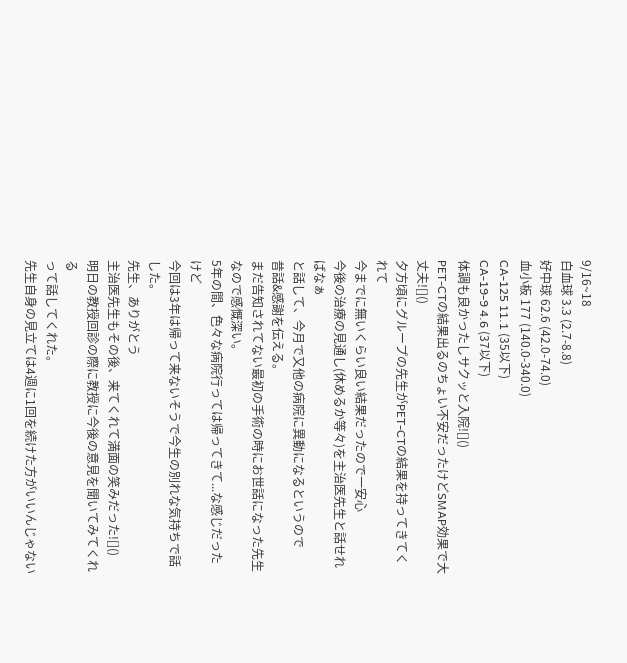9/16~18
白血球 3.3 (2.7-8.8)
好中球 62.6 (42.0-74.0)
血小板 177 (140.0-340.0)
CA-125 11.1 (35以下)
CA-19-9 4.6 (37以下)
体調も良かったしサクッと入院![]()
PET-CTの結果出るのちょい不安だったけどSMAP効果で大丈夫![]()
夕方頃にグループの先生がPET-CTの結果を持ってきてくれて
今までに無いくらい良い結果だったので一安心
今後の治療の見通し(休めるか等々)を主治医先生と話せればなぁ
と話して、今月で又他の病院に異動になるというので
昔話&感謝を伝える。
まだ告知されてない最初の手術の時にお世話になった先生
なので感慨深い。
5年の間、色々な病院行っては帰ってきて...な感じだったけど
今回は3年は帰って来ないそうで今生の別れな気持ちで話した。
先生、ありがとう
主治医先生もその後、来てくれて満面の笑みだった![]()
明日の教授回診の際に教授に今後の意見を聞いてみてくれる
って話してくれた。
先生自身の見立ては4週に1回を続けた方がいいんじゃない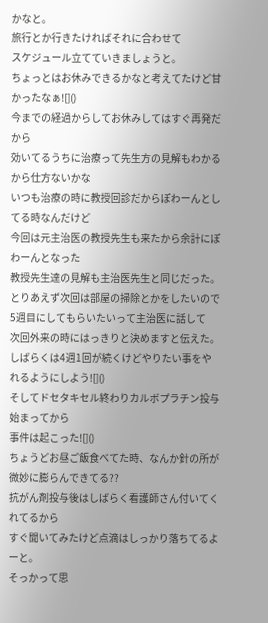かなと。
旅行とか行きたければそれに合わせて
スケジュール立てていきましょうと。
ちょっとはお休みできるかなと考えてたけど甘かったなぁ![]()
今までの経過からしてお休みしてはすぐ再発だから
効いてるうちに治療って先生方の見解もわかるから仕方ないかな
いつも治療の時に教授回診だからぽわーんとしてる時なんだけど
今回は元主治医の教授先生も来たから余計にぽわーんとなった
教授先生達の見解も主治医先生と同じだった。
とりあえず次回は部屋の掃除とかをしたいので
5週目にしてもらいたいって主治医に話して
次回外来の時にはっきりと決めますと伝えた。
しばらくは4週1回が続くけどやりたい事をやれるようにしよう![]()
そしてドセタキセル終わりカルボプラチン投与始まってから
事件は起こった![]()
ちょうどお昼ご飯食べてた時、なんか針の所が
微妙に膨らんできてる??
抗がん剤投与後はしばらく看護師さん付いてくれてるから
すぐ聞いてみたけど点滴はしっかり落ちてるよーと。
そっかって思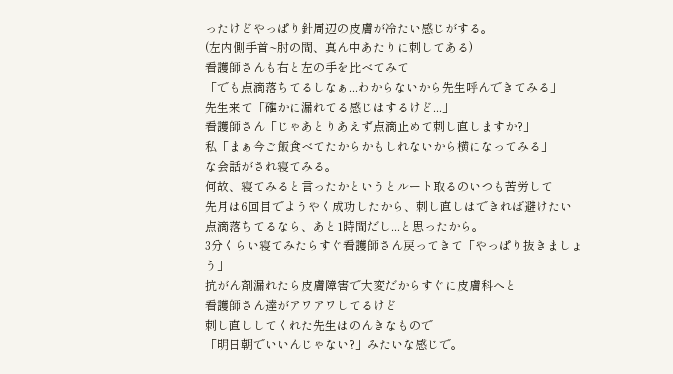ったけどやっぱり針周辺の皮膚が冷たい感じがする。
(左内側手首~肘の間、真ん中あたりに刺してある)
看護師さんも右と左の手を比べてみて
「でも点滴落ちてるしなぁ...わからないから先生呼んできてみる」
先生来て「確かに漏れてる感じはするけど...」
看護師さん「じゃあとりあえず点滴止めて刺し直しますか?」
私「まぁ今ご飯食べてたからかもしれないから横になってみる」
な会話がされ寝てみる。
何故、寝てみると言ったかというとルート取るのいつも苦労して
先月は6回目でようやく成功したから、刺し直しはできれば避けたい
点滴落ちてるなら、あと1時間だし...と思ったから。
3分くらい寝てみたらすぐ看護師さん戻ってきて「やっぱり抜きましょう」
抗がん剤漏れたら皮膚障害で大変だからすぐに皮膚科へと
看護師さん達がアワアワしてるけど
刺し直ししてくれた先生はのんきなもので
「明日朝でいいんじゃない?」みたいな感じで。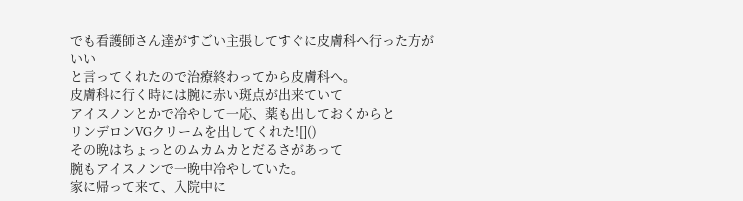でも看護師さん達がすごい主張してすぐに皮膚科へ行った方がいい
と言ってくれたので治療終わってから皮膚科へ。
皮膚科に行く時には腕に赤い斑点が出来ていて
アイスノンとかで冷やして一応、薬も出しておくからと
リンデロンVGクリームを出してくれた![]()
その晩はちょっとのムカムカとだるさがあって
腕もアイスノンで一晩中冷やしていた。
家に帰って来て、入院中に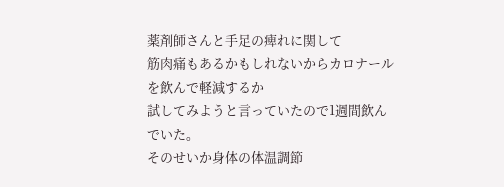薬剤師さんと手足の痺れに関して
筋肉痛もあるかもしれないからカロナールを飲んで軽減するか
試してみようと言っていたので1週間飲んでいた。
そのせいか身体の体温調節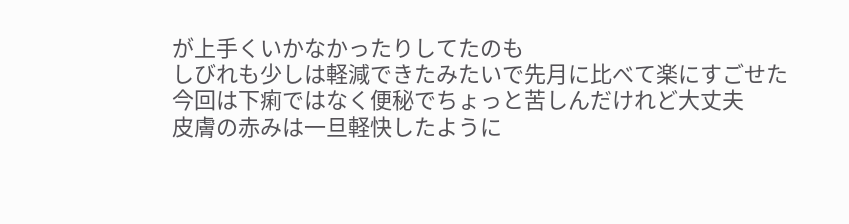が上手くいかなかったりしてたのも
しびれも少しは軽減できたみたいで先月に比べて楽にすごせた
今回は下痢ではなく便秘でちょっと苦しんだけれど大丈夫
皮膚の赤みは一旦軽快したように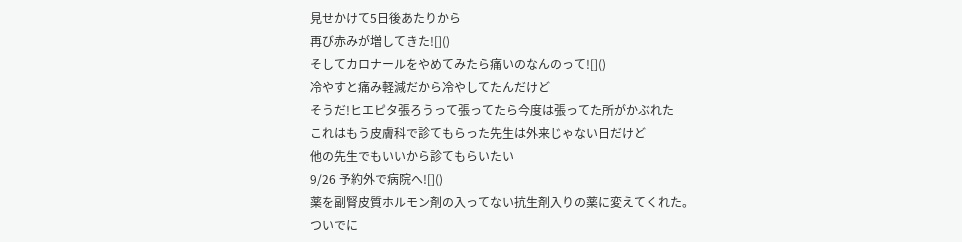見せかけて5日後あたりから
再び赤みが増してきた![]()
そしてカロナールをやめてみたら痛いのなんのって![]()
冷やすと痛み軽減だから冷やしてたんだけど
そうだ!ヒエピタ張ろうって張ってたら今度は張ってた所がかぶれた
これはもう皮膚科で診てもらった先生は外来じゃない日だけど
他の先生でもいいから診てもらいたい
9/26 予約外で病院へ![]()
薬を副腎皮質ホルモン剤の入ってない抗生剤入りの薬に変えてくれた。
ついでに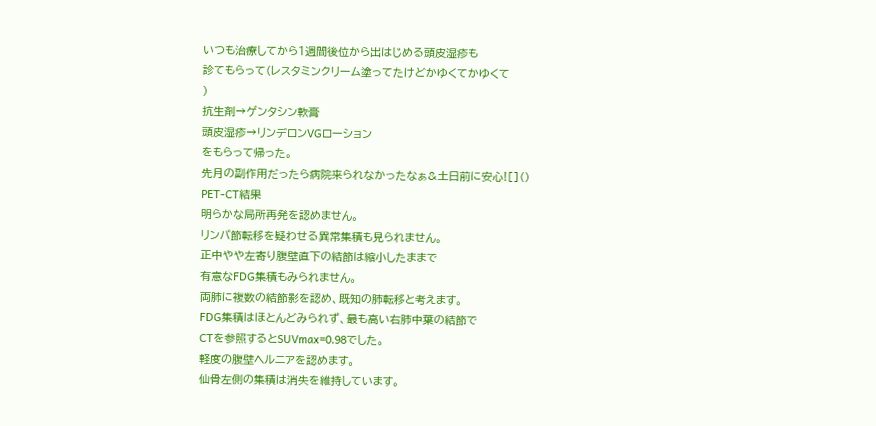いつも治療してから1週間後位から出はじめる頭皮湿疹も
診てもらって(レスタミンクリーム塗ってたけどかゆくてかゆくて
)
抗生剤→ゲンタシン軟膏
頭皮湿疹→リンデロンVGローション
をもらって帰った。
先月の副作用だったら病院来られなかったなぁ&土日前に安心![]()
PET-CT結果
明らかな局所再発を認めません。
リンパ節転移を疑わせる異常集積も見られません。
正中やや左寄り腹壁直下の結節は縮小したままで
有意なFDG集積もみられません。
両肺に複数の結節影を認め、既知の肺転移と考えます。
FDG集積はほとんどみられず、最も高い右肺中葉の結節で
CTを参照するとSUVmax=0.98でした。
軽度の腹壁ヘルニアを認めます。
仙骨左側の集積は消失を維持しています。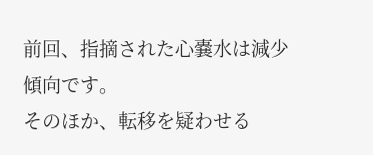前回、指摘された心嚢水は減少傾向です。
そのほか、転移を疑わせる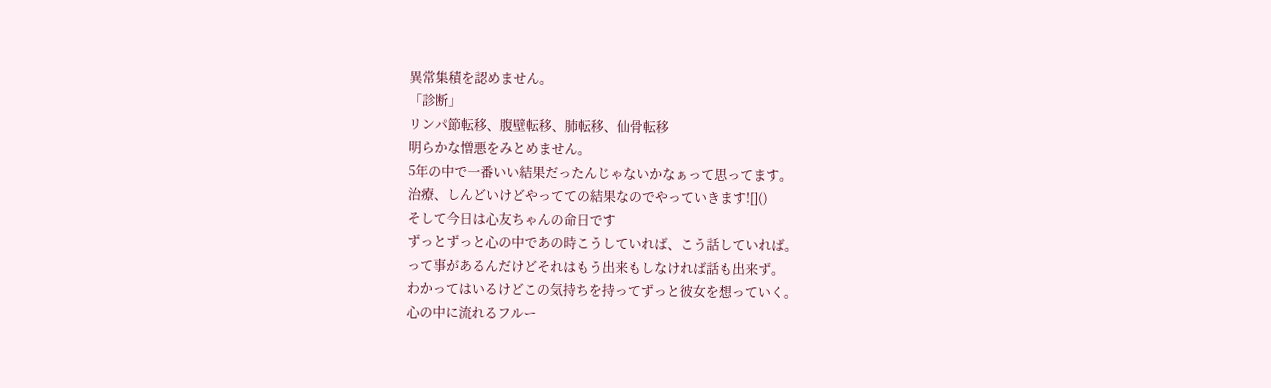異常集積を認めません。
「診断」
リンパ節転移、腹壁転移、肺転移、仙骨転移
明らかな憎悪をみとめません。
5年の中で一番いい結果だったんじゃないかなぁって思ってます。
治療、しんどいけどやってての結果なのでやっていきます![]()
そして今日は心友ちゃんの命日です
ずっとずっと心の中であの時こうしていれば、こう話していれば。
って事があるんだけどそれはもう出来もしなければ話も出来ず。
わかってはいるけどこの気持ちを持ってずっと彼女を想っていく。
心の中に流れるフルー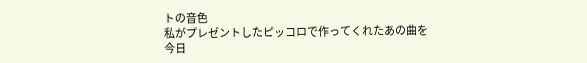トの音色
私がプレゼントしたピッコロで作ってくれたあの曲を
今日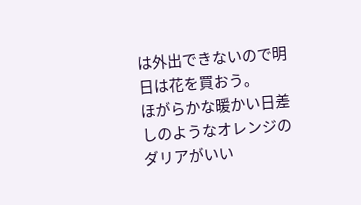は外出できないので明日は花を買おう。
ほがらかな暖かい日差しのようなオレンジのダリアがいい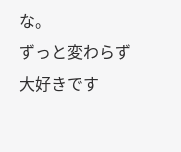な。
ずっと変わらず大好きです